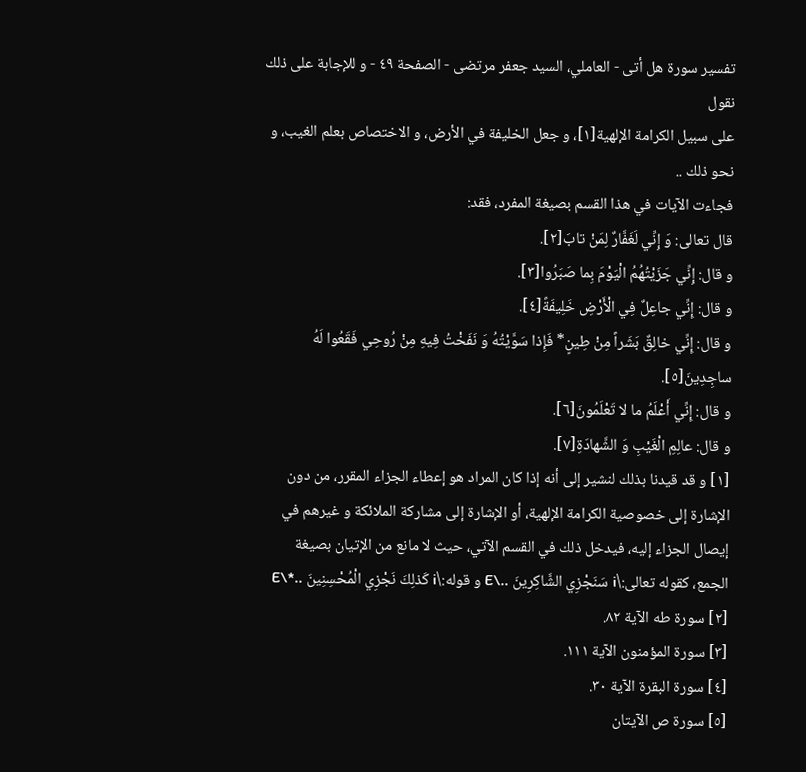تفسير سورة هل أتى - العاملي، السيد جعفر مرتضى - الصفحة ٤٩ - و للإجابة على ذلك نقول
على سبيل الكرامة الإلهية[١]، و جعل الخليفة في الأرض، و الاختصاص بعلم الغيب، و نحو ذلك ..
فجاءت الآيات في هذا القسم بصيغة المفرد، فقد:
قال تعالى: وَ إِنِّي لَغَفَّارٌ لِمَنْ تابَ[٢].
و قال: إِنِّي جَزَيْتُهُمُ الْيَوْمَ بِما صَبَرُوا[٣].
و قال: إِنِّي جاعِلٌ فِي الْأَرْضِ خَلِيفَةً[٤].
و قال: إِنِّي خالِقٌ بَشَراً مِنْ طِينٍ* فَإِذا سَوَّيْتُهُ وَ نَفَخْتُ فِيهِ مِنْ رُوحِي فَقَعُوا لَهُ ساجِدِينَ[٥].
و قال: إِنِّي أَعْلَمُ ما لا تَعْلَمُونَ[٦].
و قال: عالِمِ الْغَيْبِ وَ الشَّهادَةِ[٧].
[١] و قد قيدنا بذلك لنشير إلى أنه إذا كان المراد هو إعطاء الجزاء المقرر، من دون الإشارة إلى خصوصية الكرامة الإلهية، أو الإشارة إلى مشاركة الملائكة و غيرهم في إيصال الجزاء إليه، فيدخل ذلك في القسم الآتي، حيث لا مانع من الإتيان بصيغة الجمع، كقوله تعالى:\i سَنَجْزِي الشَّاكِرِينَ ..\E و قوله:\i كَذلِكَ نَجْزِي الْمُحْسِنِينَ ..*\E
[٢] سورة طه الآية ٨٢.
[٣] سورة المؤمنون الآية ١١١.
[٤] سورة البقرة الآية ٣٠.
[٥] سورة ص الآيتان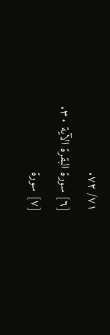٧١/ ٧٢.
[٦] سورة البقرة الآية ٣٠.
[٧] سورة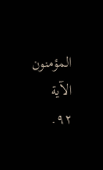المؤمنون الآية ٩٢.